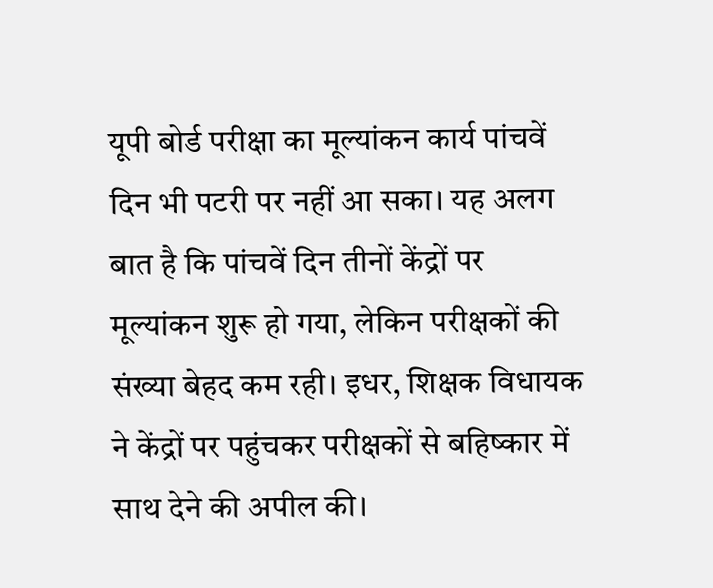यूपी बोर्ड परीक्षा का मूल्यांकन कार्य पांचवें दिन भी पटरी पर नहीं आ सका। यह अलग बात है कि पांचवें दिन तीनों केंद्रों पर मूल्यांकन शुरू हो गया, लेकिन परीक्षकों की संख्या बेहद कम रही। इधर, शिक्षक विधायक ने केंद्रों पर पहुंचकर परीक्षकों से बहिष्कार में साथ देने की अपील की।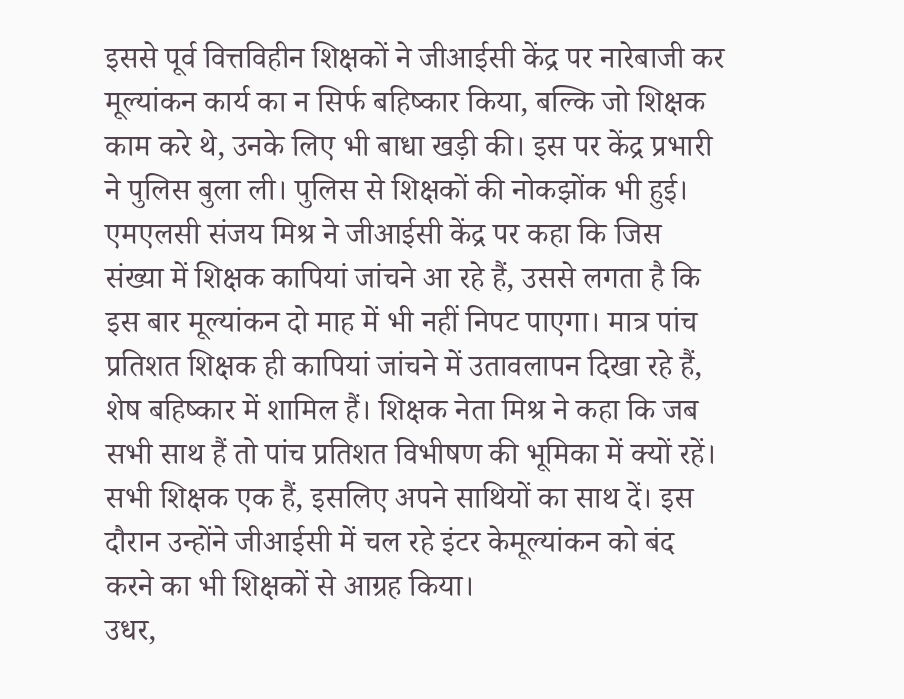इससे पूर्व वित्तविहीन शिक्षकों ने जीआईसी केंद्र पर नारेबाजी कर मूल्यांकन कार्य का न सिर्फ बहिष्कार किया, बल्कि जो शिक्षक काम करे थे, उनके लिए भी बाधा खड़ी की। इस पर केंद्र प्रभारी ने पुलिस बुला ली। पुलिस से शिक्षकों की नोकझोंक भी हुई।
एमएलसी संजय मिश्र ने जीआईसी केंद्र पर कहा कि जिस संख्या में शिक्षक कापियां जांचने आ रहे हैं, उससे लगता है कि इस बार मूल्यांकन दो माह में भी नहीं निपट पाएगा। मात्र पांच प्रतिशत शिक्षक ही कापियां जांचने में उतावलापन दिखा रहे हैं, शेष बहिष्कार में शामिल हैं। शिक्षक नेता मिश्र ने कहा कि जब सभी साथ हैं तो पांच प्रतिशत विभीषण की भूमिका में क्यों रहें। सभी शिक्षक एक हैं, इसलिए अपने साथियों का साथ दें। इस दौरान उन्होंने जीआईसी में चल रहे इंटर केमूल्यांकन को बंद करने का भी शिक्षकों से आग्रह किया।
उधर,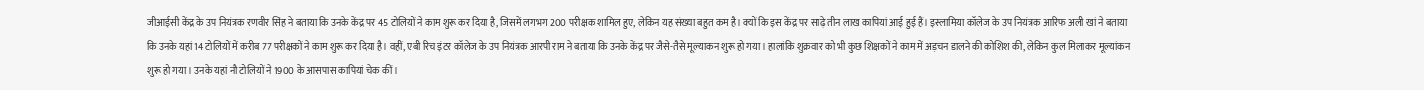जीआईसी केंद्र के उप नियंत्रक रणवीर सिंह ने बताया कि उनके केंद्र पर 45 टोलियों ने काम शुरू कर दिया है, जिसमें लगभग 200 परीक्षक शामिल हुए, लेकिन यह संख्या बहुत कम है। क्यों कि इस केंद्र पर साढ़े तीन लाख कापियां आई हुई हैं। इस्लामिया कॉलेज के उप नियंत्रक आरिफ अली खां ने बताया कि उनके यहां 14 टोलियों में करीब 77 परीक्षकों ने काम शुरू कर दिया है। वहीं, एबी रिच इंटर कॉलेज के उप नियंत्रक आरपी राम ने बताया कि उनके केंद्र पर जैसे-तैसे मूल्याकन शुरू हो गया। हालांकि शुक्रवार को भी कुछ शिक्षकों ने काम में अड़चन डालने की कोशिश की, लेकिन कुल मिलाकर मूल्यांकन शुरू हो गया। उनके यहां नौ टोलियों ने 1900 के आसपास कापियां चेक कीं।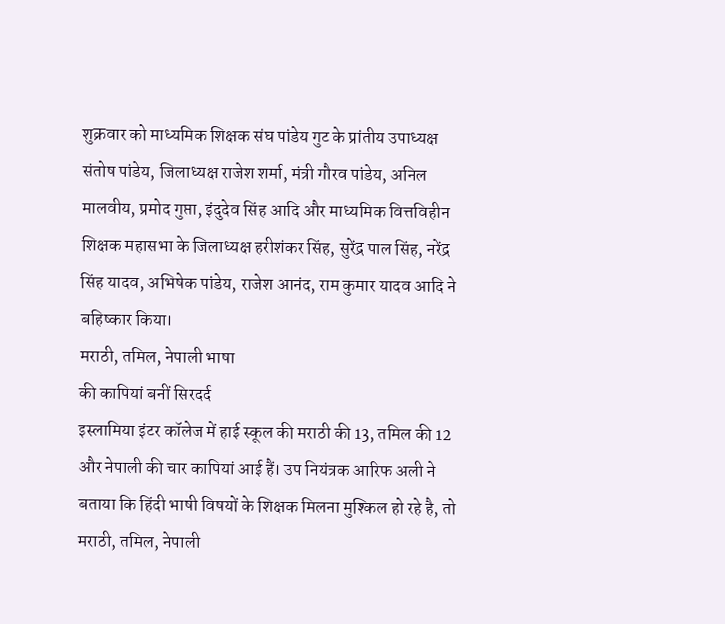शुक्रवार को माध्यमिक शिक्षक संघ पांडेय गुट के प्रांतीय उपाध्यक्ष संतोष पांडेय, जिलाध्यक्ष राजेश शर्मा, मंत्री गौरव पांडेय, अनिल मालवीय, प्रमोद गुप्ता, इंदुदेव सिंह आदि और माध्यमिक वित्तविहीन शिक्षक महासभा के जिलाध्यक्ष हरीशंकर सिंह, सुरेंद्र पाल सिंह, नरेंद्र सिंह यादव, अभिषेक पांडेय, राजेश आनंद, राम कुमार यादव आदि ने बहिष्कार किया।
मराठी, तमिल, नेपाली भाषा
की कापियां बनीं सिरदर्द
इस्लामिया इंटर कॉलेज में हाई स्कूल की मराठी की 13, तमिल की 12 और नेपाली की चार कापियां आई हैं। उप नियंत्रक आरिफ अली ने बताया कि हिंदी भाषी विषयों के शिक्षक मिलना मुश्किल हो रहे है, तो मराठी, तमिल, नेपाली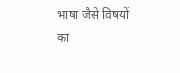भाषा जैसे विषयों का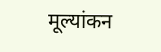मूल्यांकन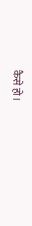कैसे हो।